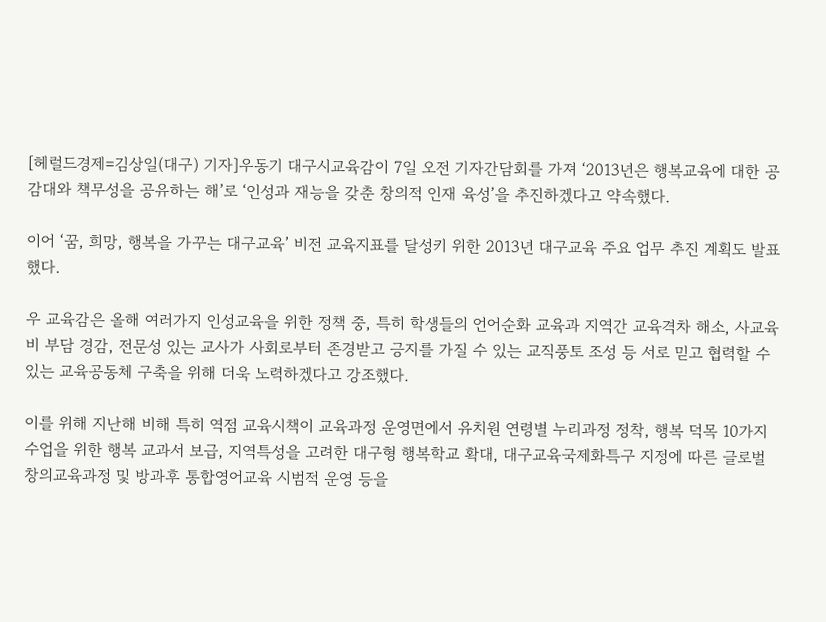[헤럴드경제=김상일(대구) 기자]우동기 대구시교육감이 7일 오전 기자간담회를 가져 ‘2013년은 행복교육에 대한 공감대와 책무성을 공유하는 해’로 ‘인성과 재능을 갖춘 창의적 인재 육성’을 추진하겠다고 약속했다.

이어 ‘꿈, 희망, 행복을 가꾸는 대구교육’ 비전 교육지표를 달성키 위한 2013년 대구교육 주요 업무 추진 계획도 발표했다.

우 교육감은 올해 여러가지 인성교육을 위한 정책 중, 특히 학생들의 언어순화 교육과 지역간 교육격차 해소, 사교육비 부담 경감, 전문성 있는 교사가 사회로부터 존경받고 긍지를 가질 수 있는 교직풍토 조성 등 서로 믿고 협력할 수 있는 교육공동체 구축을 위해 더욱 노력하겠다고 강조했다.

이를 위해 지난해 비해 특히 역점 교육시책이 교육과정 운영면에서 유치원 연령별 누리과정 정착, 행복 덕목 10가지 수업을 위한 행복 교과서 보급, 지역특성을 고려한 대구형 행복학교 확대, 대구교육국제화특구 지정에 따른 글로벌 창의교육과정 및 방과후 통합영어교육 시범적 운영 등을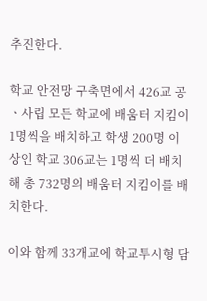추진한다.

학교 안전망 구축면에서 426교 공ㆍ사립 모든 학교에 배움터 지킴이 1명씩을 배치하고 학생 200명 이상인 학교 306교는 1명씩 더 배치해 총 732명의 배움터 지킴이를 배치한다.

이와 함께 33개교에 학교투시형 담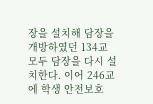장을 설치해 담장을 개방하였던 134교 모두 담장을 다시 설치한다. 이어 246교에 학생 안전보호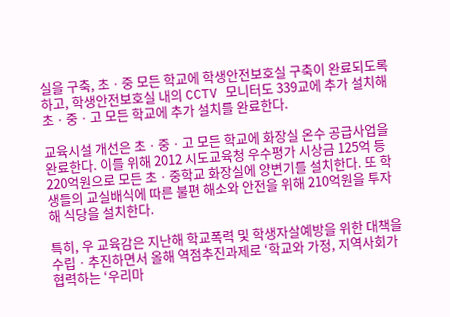실을 구축, 초ㆍ중 모든 학교에 학생안전보호실 구축이 완료되도록 하고, 학생안전보호실 내의 CCTV 모니터도 339교에 추가 설치해 초ㆍ중ㆍ고 모든 학교에 추가 설치를 완료한다.

교육시설 개선은 초ㆍ중ㆍ고 모든 학교에 화장실 온수 공급사업을 완료한다. 이를 위해 2012 시도교육청 우수평가 시상금 125억 등 220억원으로 모든 초ㆍ중학교 화장실에 양변기를 설치한다. 또 학생들의 교실배식에 따른 불편 해소와 안전을 위해 210억원을 투자해 식당을 설치한다.

특히, 우 교육감은 지난해 학교폭력 및 학생자살예방을 위한 대책을 수립ㆍ추진하면서 올해 역점추진과제로 ‘학교와 가정, 지역사회가 협력하는 ‘우리마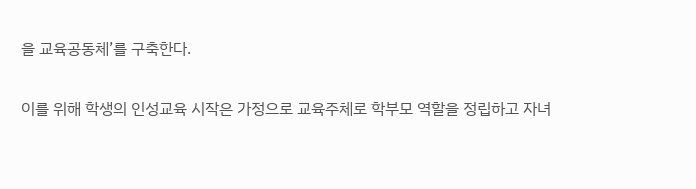을 교육공동체’를 구축한다.

이를 위해 학생의 인성교육 시작은 가정으로 교육주체로 학부모 역할을 정립하고 자녀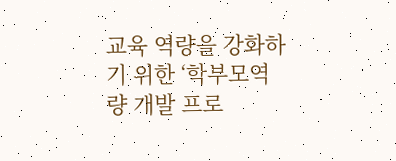교육 역량을 강화하기 위한 ‘학부모역량 개발 프로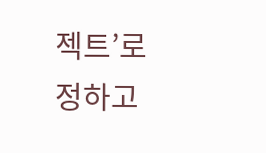젝트’로 정하고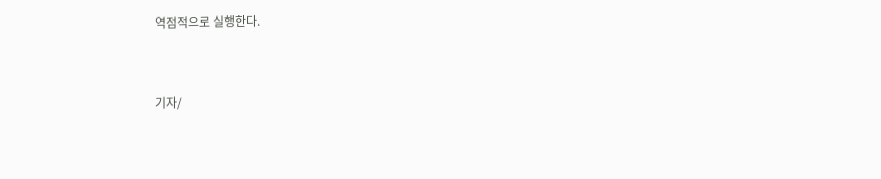역점적으로 실행한다.


기자/